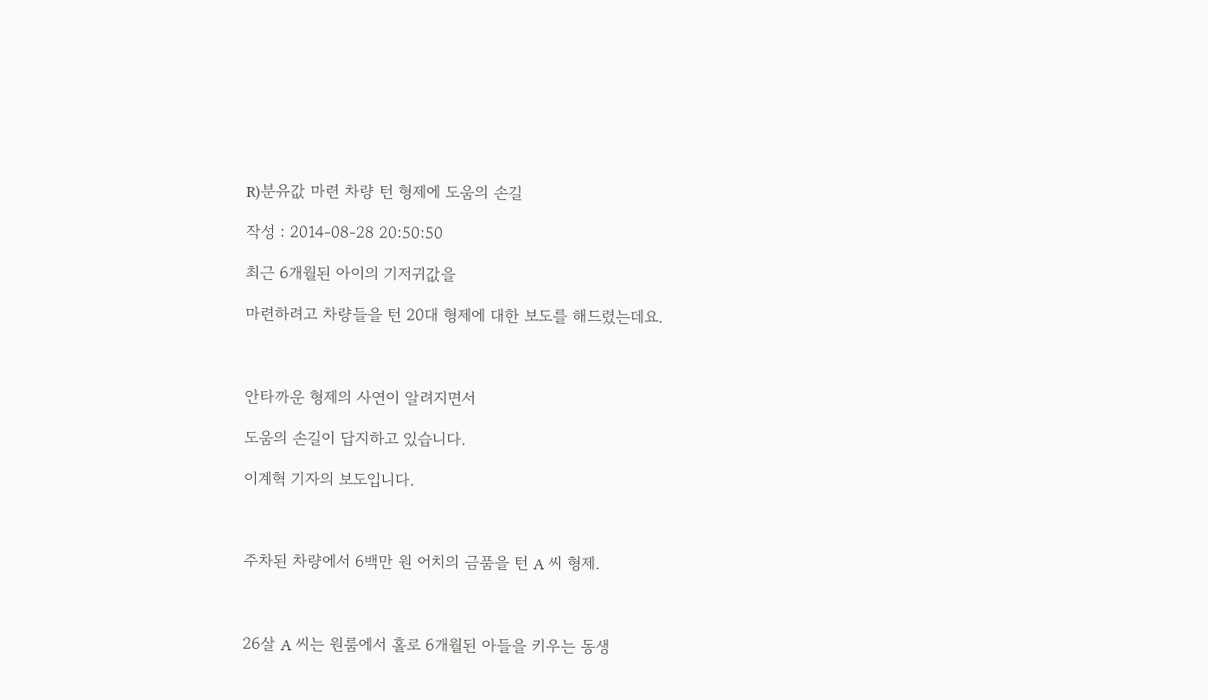R)분유값 마련 차량 턴 형제에 도움의 손길

작성 : 2014-08-28 20:50:50

최근 6개월된 아이의 기저귀값을

마련하려고 차량들을 턴 20대 형제에 대한 보도를 해드렸는데요.



안타까운 형제의 사연이 알려지면서

도움의 손길이 답지하고 있습니다.

이계혁 기자의 보도입니다.



주차된 차량에서 6백만 원 어치의 금품을 턴 A 씨 형제.



26살 A 씨는 원룸에서 홀로 6개월된 아들을 키우는 동생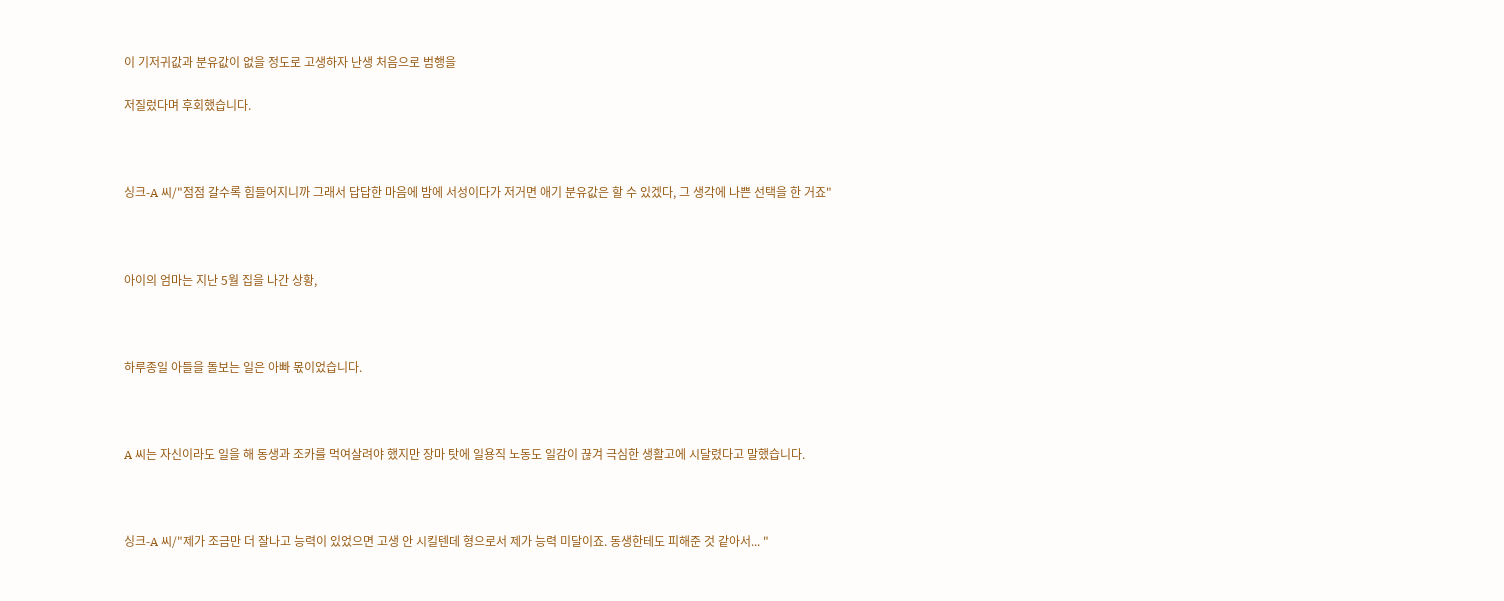이 기저귀값과 분유값이 없을 정도로 고생하자 난생 처음으로 범행을

저질렀다며 후회했습니다.



싱크-A 씨/"점점 갈수록 힘들어지니까 그래서 답답한 마음에 밤에 서성이다가 저거면 애기 분유값은 할 수 있겠다, 그 생각에 나쁜 선택을 한 거죠"



아이의 엄마는 지난 5월 집을 나간 상황,



하루종일 아들을 돌보는 일은 아빠 몫이었습니다.



A 씨는 자신이라도 일을 해 동생과 조카를 먹여살려야 했지만 장마 탓에 일용직 노동도 일감이 끊겨 극심한 생활고에 시달렸다고 말했습니다.



싱크-A 씨/"제가 조금만 더 잘나고 능력이 있었으면 고생 안 시킬텐데 형으로서 제가 능력 미달이죠. 동생한테도 피해준 것 같아서... "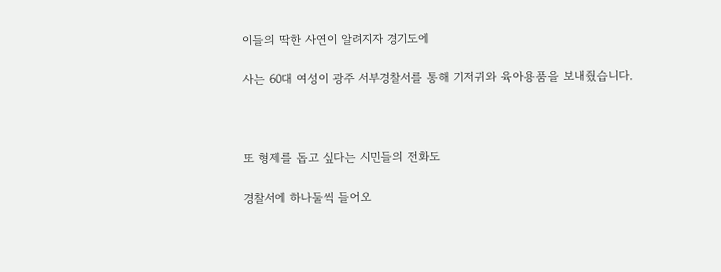이들의 딱한 사연이 알려지자 경기도에

사는 60대 여성이 광주 서부경찰서를 통해 기저귀와 육아용품을 보내줬습니다.



또 형제를 돕고 싶다는 시민들의 전화도

경찰서에 하나둘씩 들어오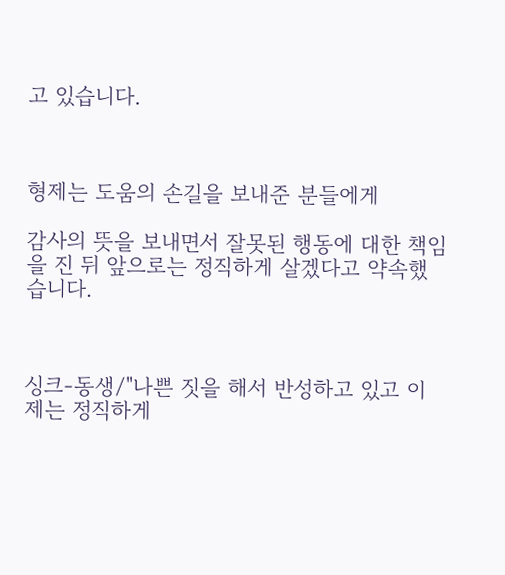고 있습니다.



형제는 도움의 손길을 보내준 분들에게

감사의 뜻을 보내면서 잘못된 행동에 대한 책임을 진 뒤 앞으로는 정직하게 살겠다고 약속했습니다.



싱크-동생/"나쁜 짓을 해서 반성하고 있고 이제는 정직하게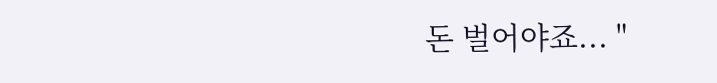돈 벌어야죠... "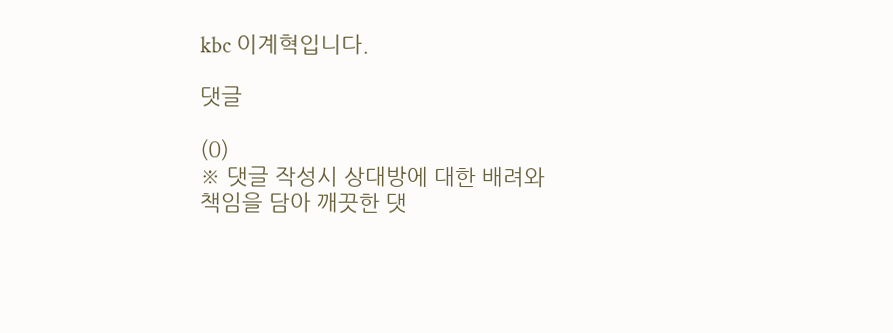kbc 이계혁입니다.

댓글

(0)
※ 댓글 작성시 상대방에 대한 배려와 책임을 담아 깨끗한 댓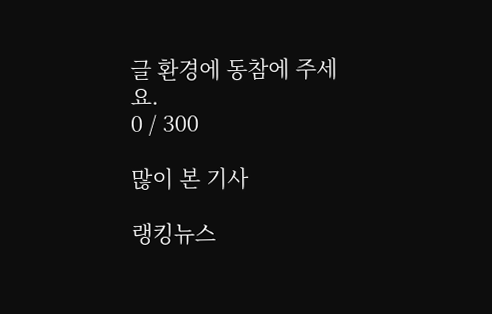글 환경에 동참에 주세요.
0 / 300

많이 본 기사

랭킹뉴스